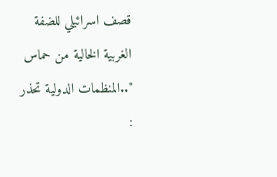قصف اسرائيلي للضفة الغربية الخالية من حماس "..المنظمات الدولية تحذر :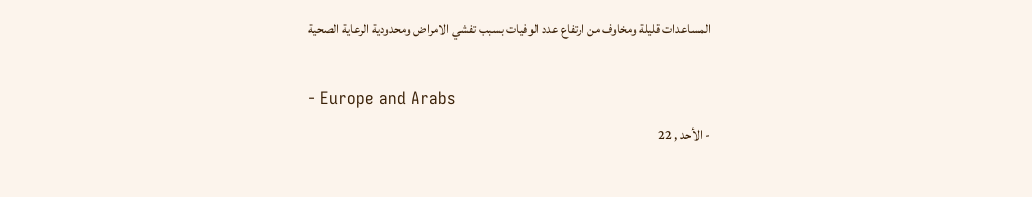المساعدات قليلة ومخاوف من ارتفاع عدد الوفيات بسبب تفشي الامراض ومحدودية الرعاية الصحية

- Europe and Arabs
- الأحد , 22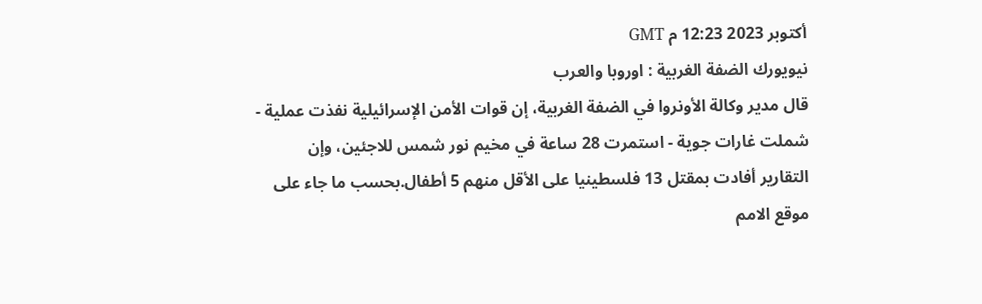أكتوبر 2023 12:23 م GMT
نيويورك الضفة الغربية : اوروبا والعرب
قال مدير وكالة الأونروا في الضفة الغربية، إن قوات الأمن الإسرائيلية نفذت عملية - شملت غارات جوية - استمرت 28 ساعة في مخيم نور شمس للاجئين، وإن التقارير أفادت بمقتل 13 فلسطينيا على الأقل منهم 5 أطفال.بحسب ما جاء على موقع الامم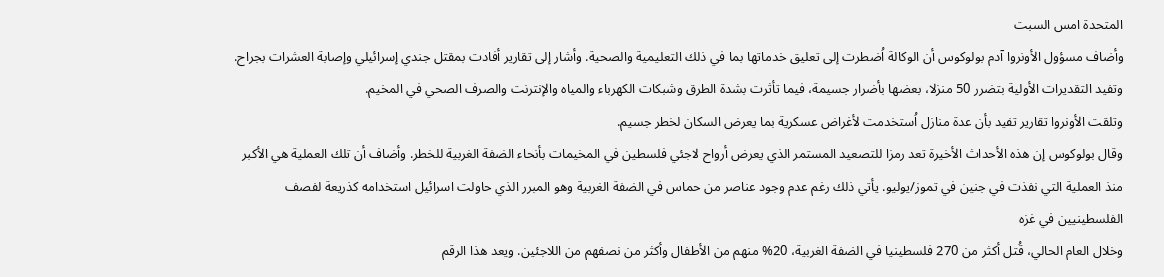المتحدة امس السبت
وأضاف مسؤول الأونروا آدم بولوكوس أن الوكالة اُضطرت إلى تعليق خدماتها بما في ذلك التعليمية والصحية. وأشار إلى تقارير أفادت بمقتل جندي إسرائيلي وإصابة العشرات بجراح.
وتفيد التقديرات الأولية بتضرر 50 منزلا، بعضها بأضرار جسيمة، فيما تأثرت بشدة الطرق وشبكات الكهرباء والمياه والإنترنت والصرف الصحي في المخيم.
وتلقت الأونروا تقارير تفيد بأن عدة منازل اُستخدمت لأغراض عسكرية بما يعرض السكان لخطر جسيم.
وقال بولوكوس إن هذه الأحداث الأخيرة تعد رمزا للتصعيد المستمر الذي يعرض أرواح لاجئي فلسطين في المخيمات بأنحاء الضفة الغربية للخطر. وأضاف أن تلك العملية هي الأكبر منذ العملية التي نفذت في جنين في تموز/يوليو. يأتي ذلك رغم عدم وجود عناصر من حماس في الضفة الغربية وهو المبرر الذي حاولت اسرائيل استخدامه كذريعة لفصف الفلسطينيين في غزه
وخلال العام الحالي، قُتل أكثر من 270 فلسطينيا في الضفة الغربية، 20% منهم من الأطفال وأكثر من نصفهم من اللاجئين. ويعد هذا الرقم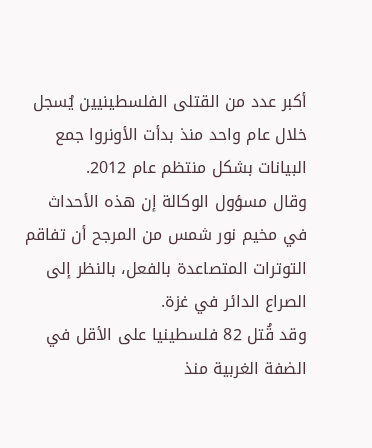أكبر عدد من القتلى الفلسطينيين يُسجل خلال عام واحد منذ بدأت الأونروا جمع البيانات بشكل منتظم عام 2012.
وقال مسؤول الوكالة إن هذه الأحداث في مخيم نور شمس من المرجح أن تفاقم التوترات المتصاعدة بالفعل، بالنظر إلى الصراع الدائر في غزة.
وقد قُتل 82 فلسطينيا على الأقل في الضفة الغربية منذ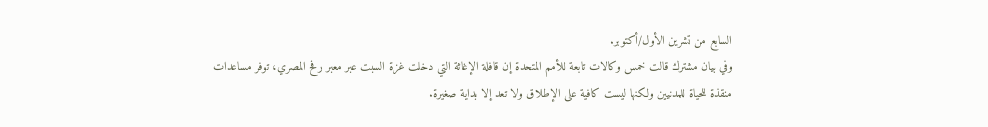السابع من تشرين الأول/أكتوبر.
وفي بيان مشترك قالت خمس وكالات تابعة للأمم المتحدة إن قافلة الإغاثة التي دخلت غزة السبت عبر معبر رفح المصري، توفر مساعدات منقذة للحياة للمدنيين ولكنها ليست كافية على الإطلاق ولا تعد إلا بداية صغيرة.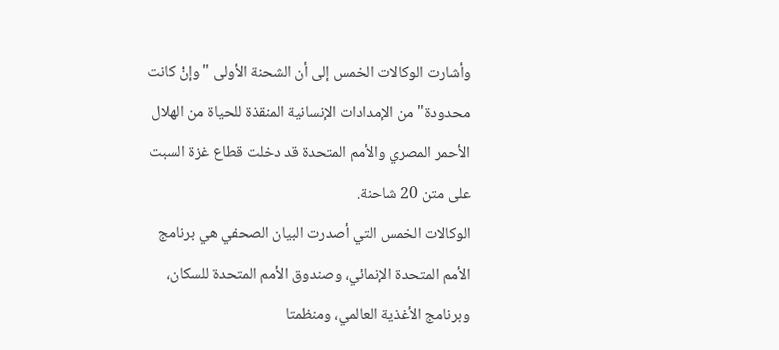وأشارت الوكالات الخمس إلى أن الشحنة الأولى "وإنْ كانت محدودة" من الإمدادات الإنسانية المنقذة للحياة من الهلال الأحمر المصري والأمم المتحدة قد دخلت قطاع غزة السبت على متن 20 شاحنة.
الوكالات الخمس التي أصدرت البيان الصحفي هي برنامج الأمم المتحدة الإنمائي، وصندوق الأمم المتحدة للسكان، وبرنامج الأغذية العالمي، ومنظمتا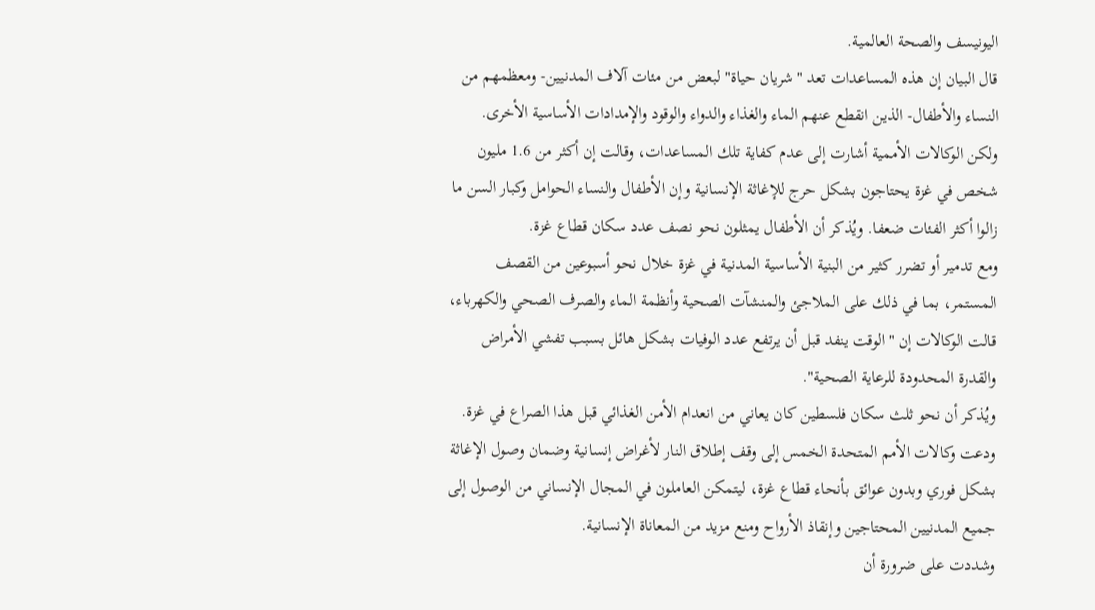اليونيسف والصحة العالمية.
قال البيان إن هذه المساعدات تعد "شريان حياة" لبعض من مئات آلاف المدنيين- ومعظمهم من النساء والأطفال- الذين انقطع عنهم الماء والغذاء والدواء والوقود والإمدادات الأساسية الأخرى.
ولكن الوكالات الأممية أشارت إلى عدم كفاية تلك المساعدات، وقالت إن أكثر من 1.6 مليون شخص في غزة يحتاجون بشكل حرج للإغاثة الإنسانية وإن الأطفال والنساء الحوامل وكبار السن ما زالوا أكثر الفئات ضعفا. ويُذكر أن الأطفال يمثلون نحو نصف عدد سكان قطاع غزة.
ومع تدمير أو تضرر كثير من البنية الأساسية المدنية في غزة خلال نحو أسبوعين من القصف المستمر، بما في ذلك على الملاجئ والمنشآت الصحية وأنظمة الماء والصرف الصحي والكهرباء، قالت الوكالات إن "الوقت ينفد قبل أن يرتفع عدد الوفيات بشكل هائل بسبب تفشي الأمراض والقدرة المحدودة للرعاية الصحية".
ويُذكر أن نحو ثلث سكان فلسطين كان يعاني من انعدام الأمن الغذائي قبل هذا الصراع في غزة.
ودعت وكالات الأمم المتحدة الخمس إلى وقف إطلاق النار لأغراض إنسانية وضمان وصول الإغاثة بشكل فوري وبدون عوائق بأنحاء قطاع غزة، ليتمكن العاملون في المجال الإنساني من الوصول إلى جميع المدنيين المحتاجين وإنقاذ الأرواح ومنع مزيد من المعاناة الإنسانية.
وشددت على ضرورة أن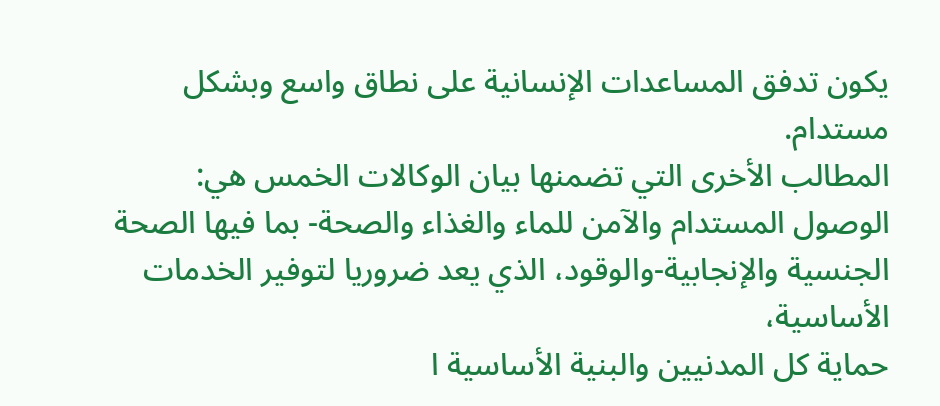يكون تدفق المساعدات الإنسانية على نطاق واسع وبشكل مستدام.
المطالب الأخرى التي تضمنها بيان الوكالات الخمس هي:
الوصول المستدام والآمن للماء والغذاء والصحة- بما فيها الصحة الجنسية والإنجابية-والوقود، الذي يعد ضروريا لتوفير الخدمات الأساسية،
حماية كل المدنيين والبنية الأساسية ا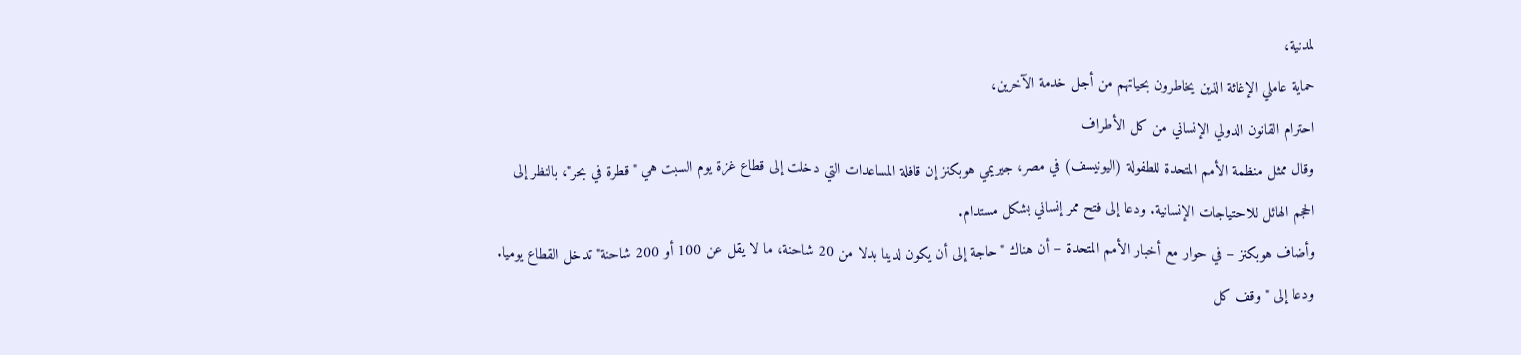لمدنية،
حماية عاملي الإغاثة الذين يخاطرون بحياتهم من أجل خدمة الآخرين،
احترام القانون الدولي الإنساني من كل الأطراف
وقال ممثل منظمة الأمم المتحدة للطفولة (اليونيسف) في مصر، جيريمي هوبكنز إن قافلة المساعدات التي دخلت إلى قطاع غزة يوم السبت هي "قطرة في بحر"، بالنظر إلى الحجم الهائل للاحتياجات الإنسانية. ودعا إلى فتح ممر إنساني بشكل مستدام.
وأضاف هوبكنز – في حوار مع أخبار الأمم المتحدة – أن هناك "حاجة إلى أن يكون لدينا بدلا من 20 شاحنة، ما لا يقل عن 100 أو 200 شاحنة" تدخل القطاع يوميا.
ودعا إلى "وقف كل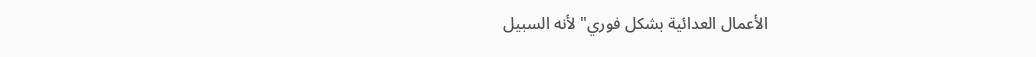الأعمال العدائية بشكل فوري" لأنه السبيل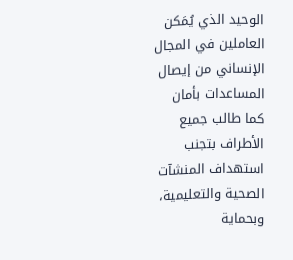الوحيد الذي يُمَكن العاملين في المجال الإنساني من إيصال المساعدات بأمان
كما طالب جميع الأطراف بتجنب استهداف المنشآت الصحية والتعليمية، وبحماية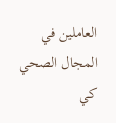العاملين في المجال الصحي كي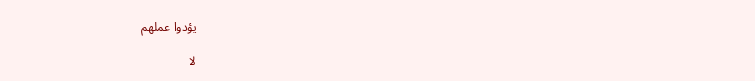يؤدوا عملهم

لا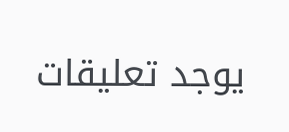يوجد تعليقات